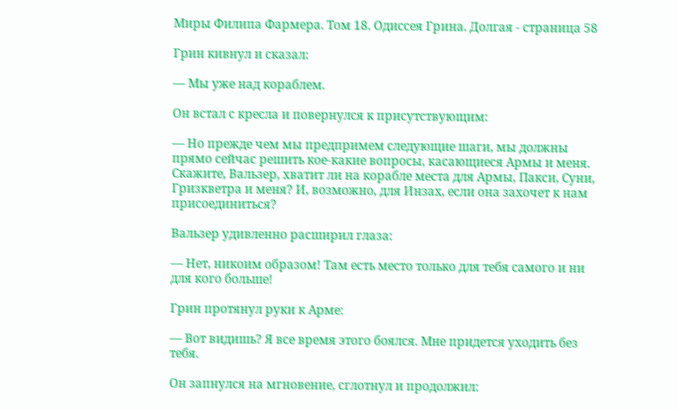Миры Филипа Фармера. Том 18. Одиссея Грина. Долгая - страница 58

Грин кивнул и сказал:

— Мы уже над кораблем.

Он встал с кресла и повернулся к присутствующим:

— Но прежде чем мы предпримем следующие шаги, мы должны прямо сейчас решить кое-какие вопросы, касающиеся Армы и меня. Скажите, Вальзер, хватит ли на корабле места для Армы, Пакси, Суни, Гризкветра и меня? И, возможно, для Инзах, если она захочет к нам присоединиться?

Вальзер удивленно расширил глаза:

— Нет, никоим образом! Там есть место только для тебя самого и ни для кого больше!

Грин протянул руки к Арме:

— Вот видишь? Я все время этого боялся. Мне придется уходить без тебя.

Он запнулся на мгновение, сглотнул и продолжил: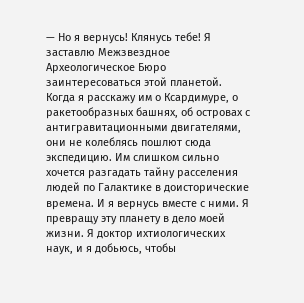— Но я вернусь! Клянусь тебе! Я заставлю Межзвездное Археологическое Бюро заинтересоваться этой планетой. Когда я расскажу им о Ксардимуре, о ракетообразных башнях, об островах с антигравитационными двигателями, они не колеблясь пошлют сюда экспедицию. Им слишком сильно хочется разгадать тайну расселения людей по Галактике в доисторические времена. И я вернусь вместе с ними. Я превращу эту планету в дело моей жизни. Я доктор ихтиологических наук, и я добьюсь, чтобы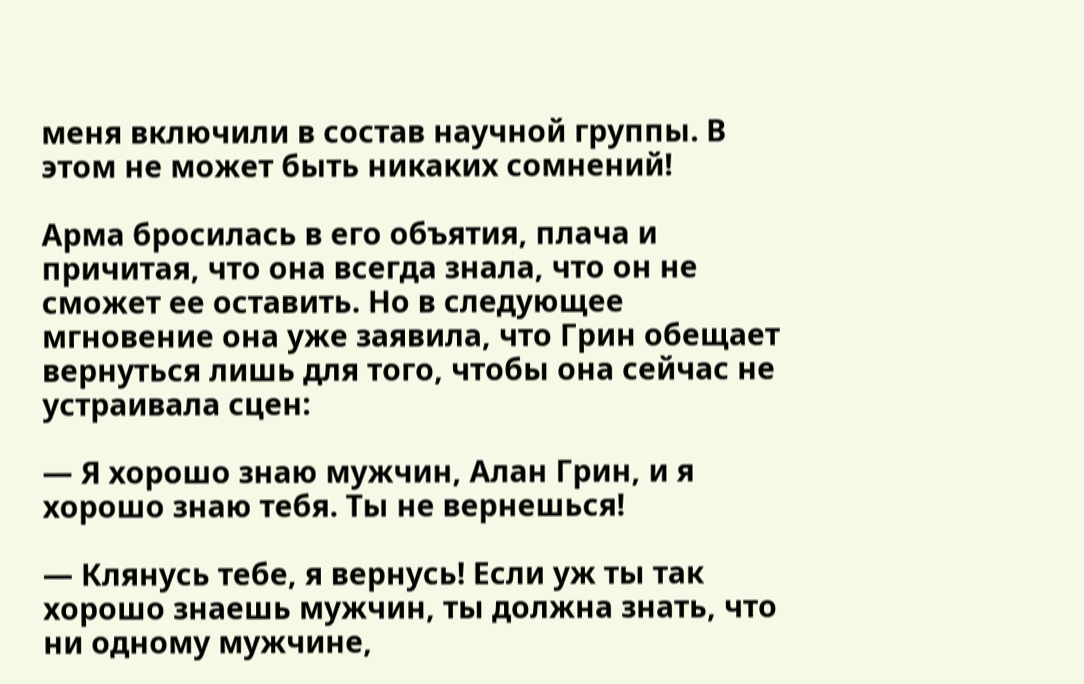меня включили в состав научной группы. В этом не может быть никаких сомнений!

Арма бросилась в его объятия, плача и причитая, что она всегда знала, что он не сможет ее оставить. Но в следующее мгновение она уже заявила, что Грин обещает вернуться лишь для того, чтобы она сейчас не устраивала сцен:

— Я хорошо знаю мужчин, Алан Грин, и я хорошо знаю тебя. Ты не вернешься!

— Клянусь тебе, я вернусь! Если уж ты так хорошо знаешь мужчин, ты должна знать, что ни одному мужчине,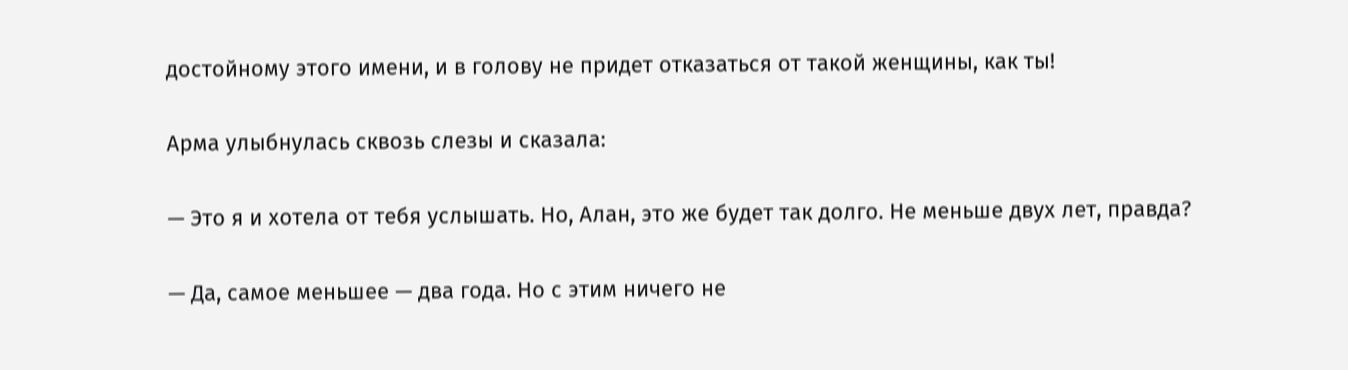достойному этого имени, и в голову не придет отказаться от такой женщины, как ты!

Арма улыбнулась сквозь слезы и сказала:

— Это я и хотела от тебя услышать. Но, Алан, это же будет так долго. Не меньше двух лет, правда?

— Да, самое меньшее — два года. Но с этим ничего не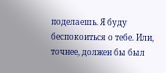поделаешь. Я буду беспокоиться о тебе. Или, точнее, должен бы был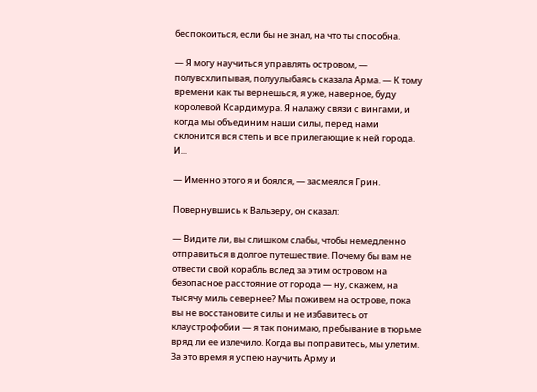беспокоиться, если бы не знал, на что ты способна.

— Я могу научиться управлять островом, — полувсхлипывая, полуулыбаясь сказала Арма. — К тому времени как ты вернешься, я уже, наверное, буду королевой Ксардимура. Я налажу связи с вингами, и когда мы объединим наши силы, перед нами склонится вся степь и все прилегающие к ней города. И...

— Именно этого я и боялся, — засмеялся Грин.

Повернувшись к Вальзеру, он сказал:

— Видите ли, вы слишком слабы, чтобы немедленно отправиться в долгое путешествие. Почему бы вам не отвести свой корабль вслед за этим островом на безопасное расстояние от города — ну, скажем, на тысячу миль севернее? Мы поживем на острове, пока вы не восстановите силы и не избавитесь от клаустрофобии — я так понимаю, пребывание в тюрьме вряд ли ее излечило. Когда вы поправитесь, мы улетим. За это время я успею научить Арму и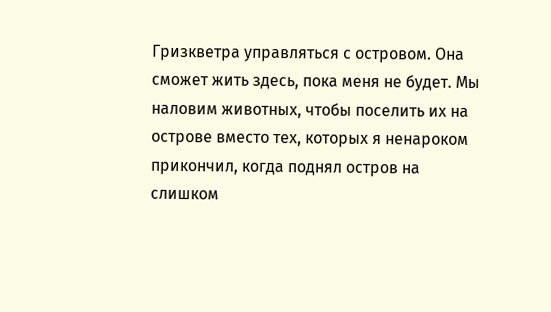Гризкветра управляться с островом. Она сможет жить здесь, пока меня не будет. Мы наловим животных, чтобы поселить их на острове вместо тех, которых я ненароком прикончил, когда поднял остров на слишком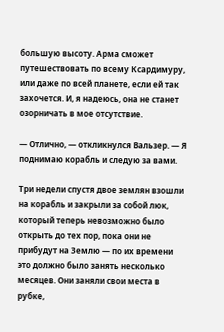большую высоту. Арма сможет путешествовать по всему Ксардимуру, или даже по всей планете, если ей так захочется. И, я надеюсь, она не станет озорничать в мое отсутствие.

— Отлично, — откликнулся Вальзер. — Я поднимаю корабль и следую за вами.

Три недели спустя двое землян взошли на корабль и закрыли за собой люк, который теперь невозможно было открыть до тех пор, пока они не прибудут на Землю — по их времени это должно было занять несколько месяцев. Они заняли свои места в рубке,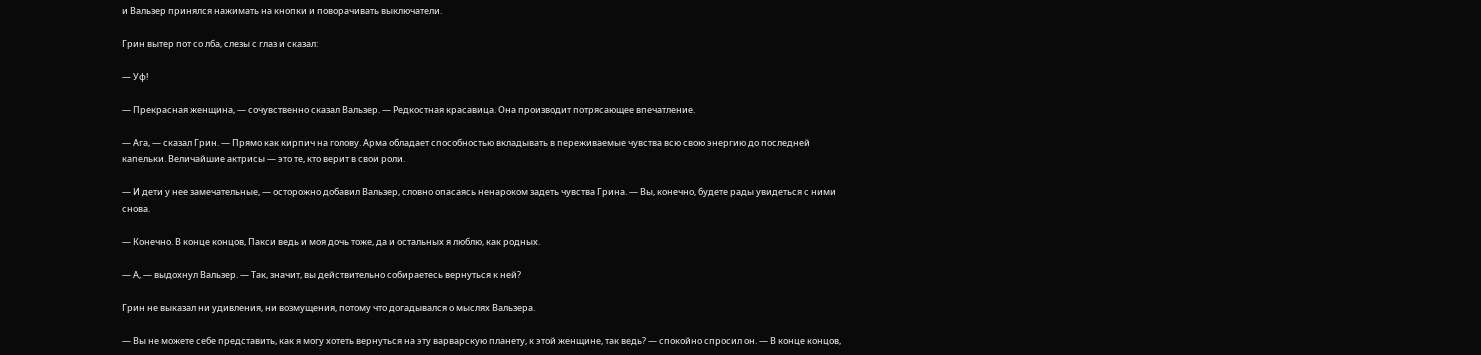и Вальзер принялся нажимать на кнопки и поворачивать выключатели.

Грин вытер пот со лба, слезы с глаз и сказал:

— Уф!

— Прекрасная женщина, — сочувственно сказал Вальзер. — Редкостная красавица. Она производит потрясающее впечатление.

— Ага, — сказал Грин. — Прямо как кирпич на голову. Арма обладает способностью вкладывать в переживаемые чувства всю свою энергию до последней капельки. Величайшие актрисы — это те, кто верит в свои роли.

— И дети у нее замечательные, — осторожно добавил Вальзер, словно опасаясь ненароком задеть чувства Грина. — Вы, конечно, будете рады увидеться с ними снова.

— Конечно. В конце концов, Пакси ведь и моя дочь тоже, да и остальных я люблю, как родных.

— А, — выдохнул Вальзер. — Так, значит, вы действительно собираетесь вернуться к ней?

Грин не выказал ни удивления, ни возмущения, потому что догадывался о мыслях Вальзера.

— Вы не можете себе представить, как я могу хотеть вернуться на эту варварскую планету, к этой женщине, так ведь? — спокойно спросил он. — В конце концов,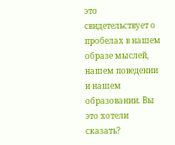это свидетельствует о пробелах в нашем образе мыслей, нашем поведении и нашем образовании. Вы это хотели сказать?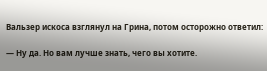Вальзер искоса взглянул на Грина, потом осторожно ответил:

— Ну да. Но вам лучше знать, чего вы хотите.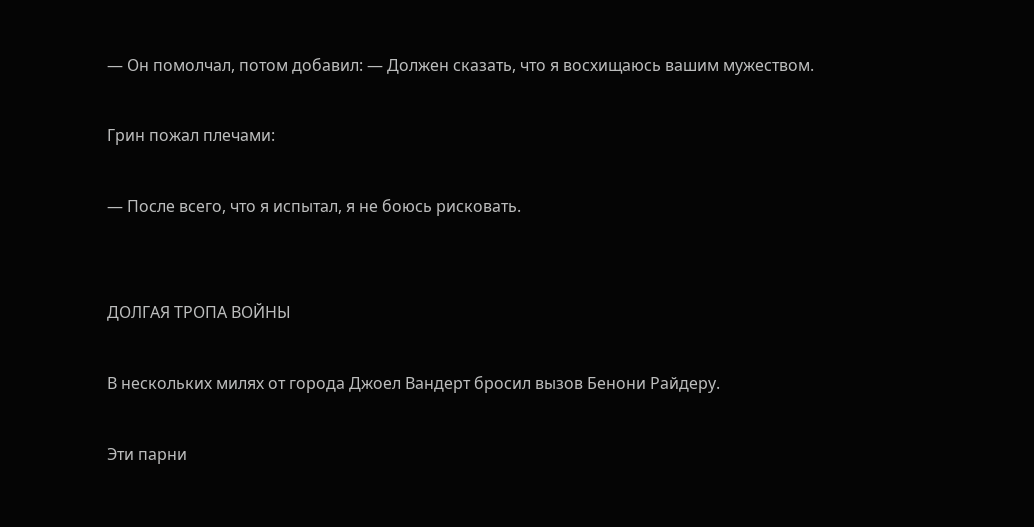— Он помолчал, потом добавил: — Должен сказать, что я восхищаюсь вашим мужеством.

Грин пожал плечами:

— После всего, что я испытал, я не боюсь рисковать.


ДОЛГАЯ ТРОПА ВОЙНЫ

В нескольких милях от города Джоел Вандерт бросил вызов Бенони Райдеру.

Эти парни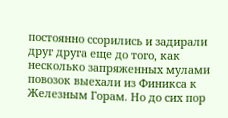постоянно ссорились и задирали друг друга еще до того, как несколько запряженных мулами повозок выехали из Финикса к Железным Горам. Но до сих пор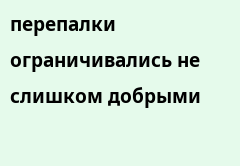перепалки ограничивались не слишком добрыми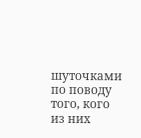шуточками по поводу того, кого из них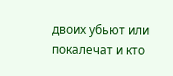двоих убьют или покалечат и кто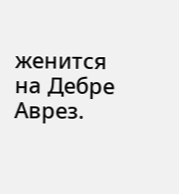женится на Дебре Аврез.